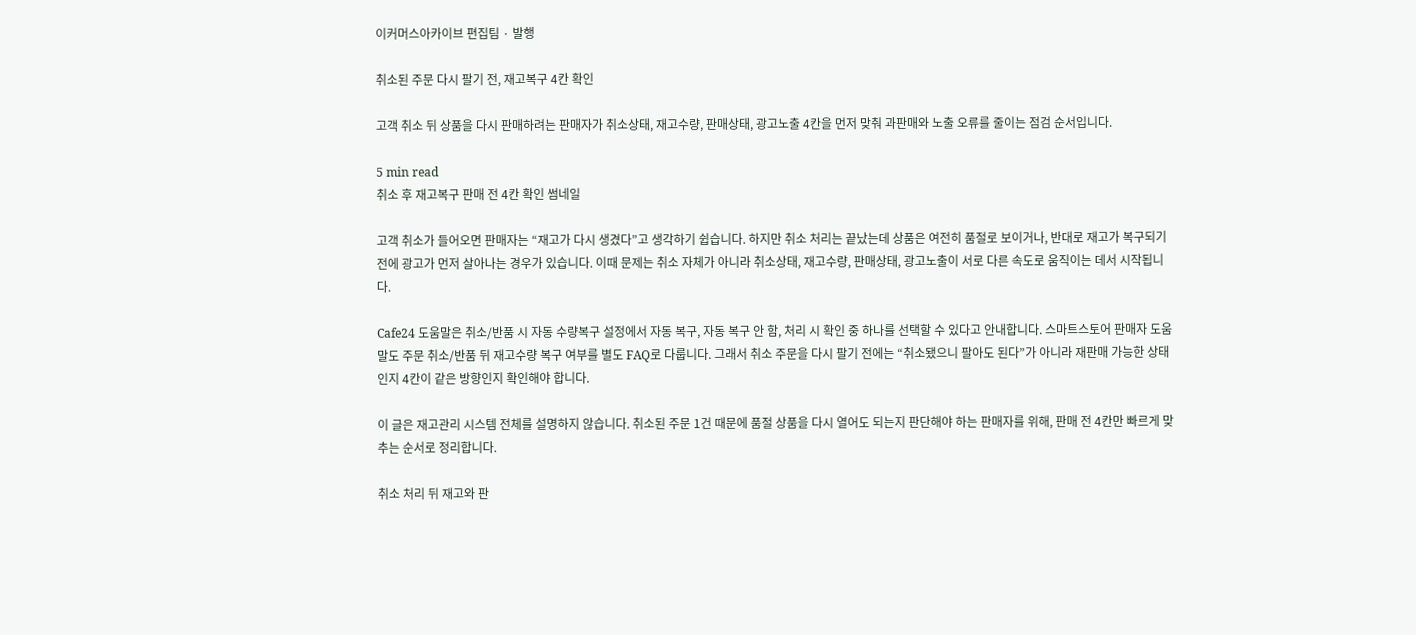이커머스아카이브 편집팀 · 발행

취소된 주문 다시 팔기 전, 재고복구 4칸 확인

고객 취소 뒤 상품을 다시 판매하려는 판매자가 취소상태, 재고수량, 판매상태, 광고노출 4칸을 먼저 맞춰 과판매와 노출 오류를 줄이는 점검 순서입니다.

5 min read
취소 후 재고복구 판매 전 4칸 확인 썸네일

고객 취소가 들어오면 판매자는 “재고가 다시 생겼다”고 생각하기 쉽습니다. 하지만 취소 처리는 끝났는데 상품은 여전히 품절로 보이거나, 반대로 재고가 복구되기 전에 광고가 먼저 살아나는 경우가 있습니다. 이때 문제는 취소 자체가 아니라 취소상태, 재고수량, 판매상태, 광고노출이 서로 다른 속도로 움직이는 데서 시작됩니다.

Cafe24 도움말은 취소/반품 시 자동 수량복구 설정에서 자동 복구, 자동 복구 안 함, 처리 시 확인 중 하나를 선택할 수 있다고 안내합니다. 스마트스토어 판매자 도움말도 주문 취소/반품 뒤 재고수량 복구 여부를 별도 FAQ로 다룹니다. 그래서 취소 주문을 다시 팔기 전에는 “취소됐으니 팔아도 된다”가 아니라 재판매 가능한 상태인지 4칸이 같은 방향인지 확인해야 합니다.

이 글은 재고관리 시스템 전체를 설명하지 않습니다. 취소된 주문 1건 때문에 품절 상품을 다시 열어도 되는지 판단해야 하는 판매자를 위해, 판매 전 4칸만 빠르게 맞추는 순서로 정리합니다.

취소 처리 뒤 재고와 판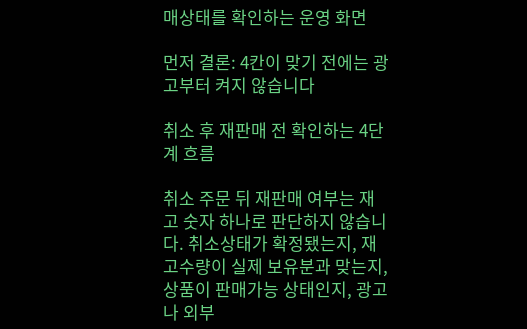매상태를 확인하는 운영 화면

먼저 결론: 4칸이 맞기 전에는 광고부터 켜지 않습니다

취소 후 재판매 전 확인하는 4단계 흐름

취소 주문 뒤 재판매 여부는 재고 숫자 하나로 판단하지 않습니다. 취소상태가 확정됐는지, 재고수량이 실제 보유분과 맞는지, 상품이 판매가능 상태인지, 광고나 외부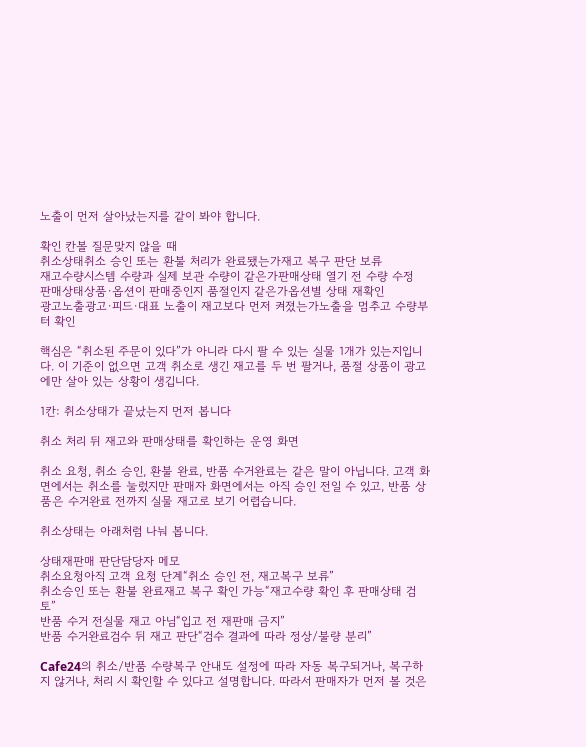노출이 먼저 살아났는지를 같이 봐야 합니다.

확인 칸볼 질문맞지 않을 때
취소상태취소 승인 또는 환불 처리가 완료됐는가재고 복구 판단 보류
재고수량시스템 수량과 실제 보관 수량이 같은가판매상태 열기 전 수량 수정
판매상태상품·옵션이 판매중인지 품절인지 같은가옵션별 상태 재확인
광고노출광고·피드·대표 노출이 재고보다 먼저 켜졌는가노출을 멈추고 수량부터 확인

핵심은 “취소된 주문이 있다”가 아니라 다시 팔 수 있는 실물 1개가 있는지입니다. 이 기준이 없으면 고객 취소로 생긴 재고를 두 번 팔거나, 품절 상품이 광고에만 살아 있는 상황이 생깁니다.

1칸: 취소상태가 끝났는지 먼저 봅니다

취소 처리 뒤 재고와 판매상태를 확인하는 운영 화면

취소 요청, 취소 승인, 환불 완료, 반품 수거완료는 같은 말이 아닙니다. 고객 화면에서는 취소를 눌렀지만 판매자 화면에서는 아직 승인 전일 수 있고, 반품 상품은 수거완료 전까지 실물 재고로 보기 어렵습니다.

취소상태는 아래처럼 나눠 봅니다.

상태재판매 판단담당자 메모
취소요청아직 고객 요청 단계“취소 승인 전, 재고복구 보류”
취소승인 또는 환불 완료재고 복구 확인 가능“재고수량 확인 후 판매상태 검토”
반품 수거 전실물 재고 아님“입고 전 재판매 금지”
반품 수거완료검수 뒤 재고 판단“검수 결과에 따라 정상/불량 분리”

Cafe24의 취소/반품 수량복구 안내도 설정에 따라 자동 복구되거나, 복구하지 않거나, 처리 시 확인할 수 있다고 설명합니다. 따라서 판매자가 먼저 볼 것은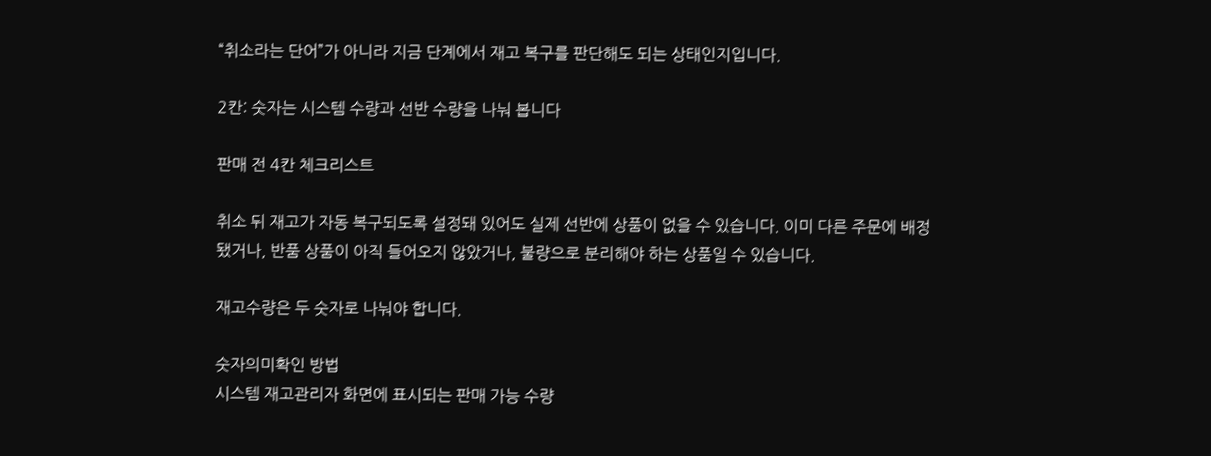“취소라는 단어”가 아니라 지금 단계에서 재고 복구를 판단해도 되는 상태인지입니다.

2칸: 숫자는 시스템 수량과 선반 수량을 나눠 봅니다

판매 전 4칸 체크리스트

취소 뒤 재고가 자동 복구되도록 설정돼 있어도 실제 선반에 상품이 없을 수 있습니다. 이미 다른 주문에 배정됐거나, 반품 상품이 아직 들어오지 않았거나, 불량으로 분리해야 하는 상품일 수 있습니다.

재고수량은 두 숫자로 나눠야 합니다.

숫자의미확인 방법
시스템 재고관리자 화면에 표시되는 판매 가능 수량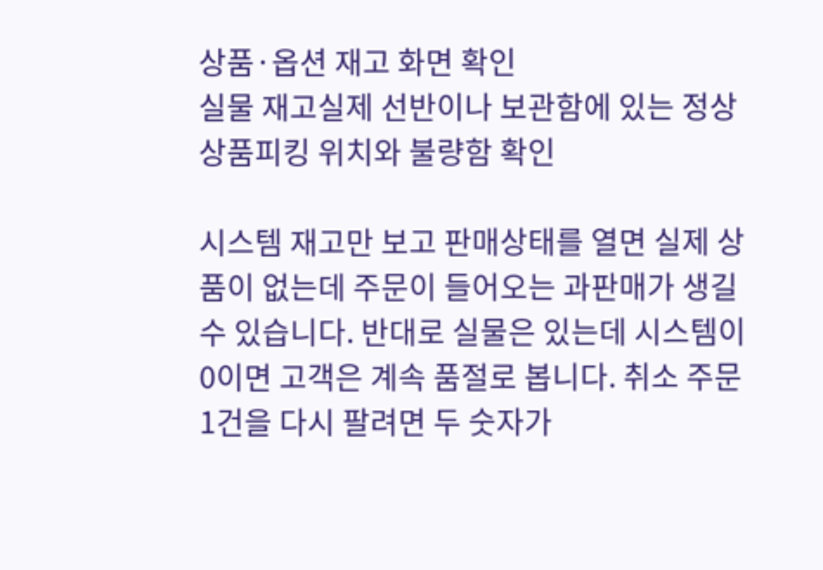상품·옵션 재고 화면 확인
실물 재고실제 선반이나 보관함에 있는 정상 상품피킹 위치와 불량함 확인

시스템 재고만 보고 판매상태를 열면 실제 상품이 없는데 주문이 들어오는 과판매가 생길 수 있습니다. 반대로 실물은 있는데 시스템이 0이면 고객은 계속 품절로 봅니다. 취소 주문 1건을 다시 팔려면 두 숫자가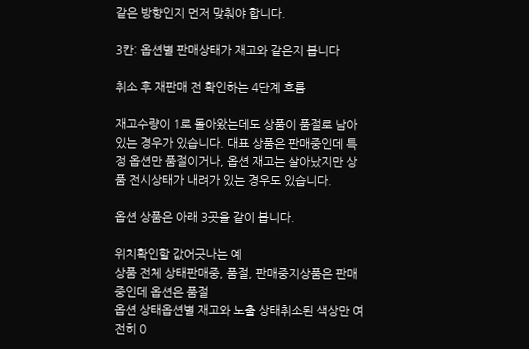같은 방향인지 먼저 맞춰야 합니다.

3칸: 옵션별 판매상태가 재고와 같은지 봅니다

취소 후 재판매 전 확인하는 4단계 흐름

재고수량이 1로 돌아왔는데도 상품이 품절로 남아 있는 경우가 있습니다. 대표 상품은 판매중인데 특정 옵션만 품절이거나, 옵션 재고는 살아났지만 상품 전시상태가 내려가 있는 경우도 있습니다.

옵션 상품은 아래 3곳을 같이 봅니다.

위치확인할 값어긋나는 예
상품 전체 상태판매중, 품절, 판매중지상품은 판매중인데 옵션은 품절
옵션 상태옵션별 재고와 노출 상태취소된 색상만 여전히 0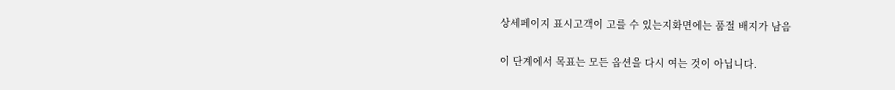상세페이지 표시고객이 고를 수 있는지화면에는 품절 배지가 남음

이 단계에서 목표는 모든 옵션을 다시 여는 것이 아닙니다.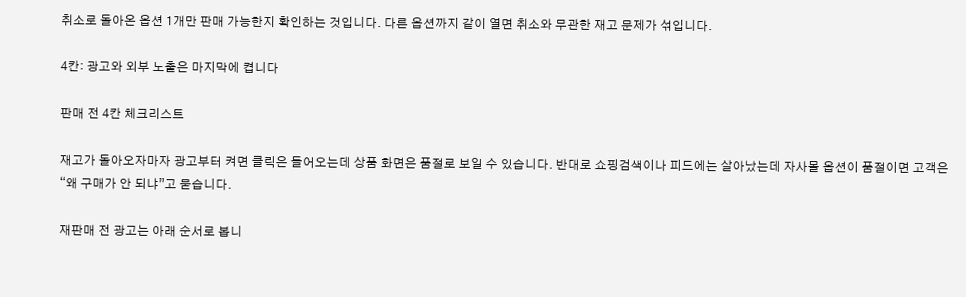취소로 돌아온 옵션 1개만 판매 가능한지 확인하는 것입니다. 다른 옵션까지 같이 열면 취소와 무관한 재고 문제가 섞입니다.

4칸: 광고와 외부 노출은 마지막에 켭니다

판매 전 4칸 체크리스트

재고가 돌아오자마자 광고부터 켜면 클릭은 들어오는데 상품 화면은 품절로 보일 수 있습니다. 반대로 쇼핑검색이나 피드에는 살아났는데 자사몰 옵션이 품절이면 고객은 “왜 구매가 안 되냐”고 묻습니다.

재판매 전 광고는 아래 순서로 봅니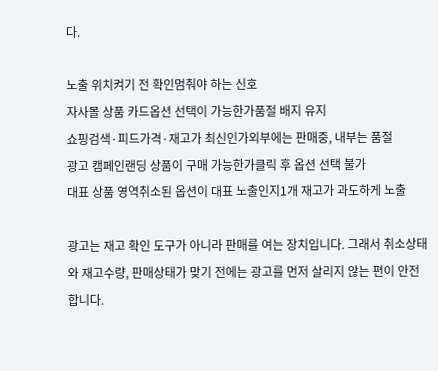다.

노출 위치켜기 전 확인멈춰야 하는 신호
자사몰 상품 카드옵션 선택이 가능한가품절 배지 유지
쇼핑검색·피드가격·재고가 최신인가외부에는 판매중, 내부는 품절
광고 캠페인랜딩 상품이 구매 가능한가클릭 후 옵션 선택 불가
대표 상품 영역취소된 옵션이 대표 노출인지1개 재고가 과도하게 노출

광고는 재고 확인 도구가 아니라 판매를 여는 장치입니다. 그래서 취소상태와 재고수량, 판매상태가 맞기 전에는 광고를 먼저 살리지 않는 편이 안전합니다.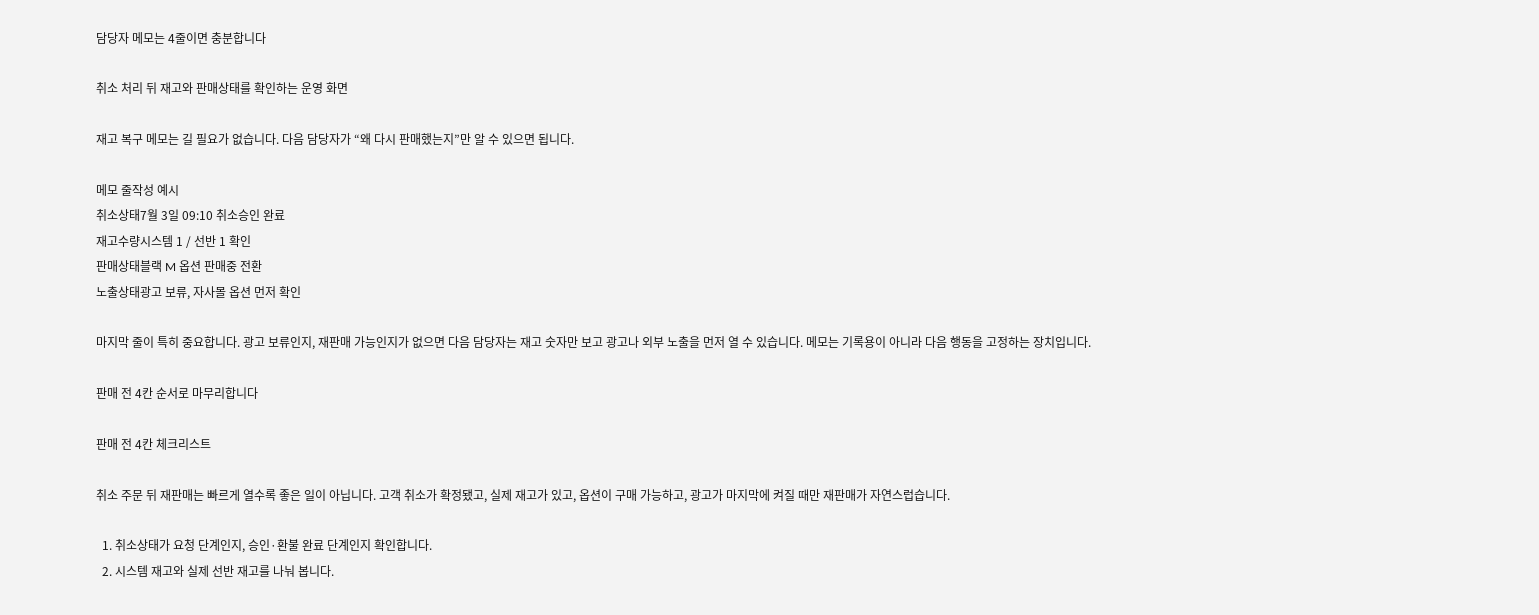담당자 메모는 4줄이면 충분합니다

취소 처리 뒤 재고와 판매상태를 확인하는 운영 화면

재고 복구 메모는 길 필요가 없습니다. 다음 담당자가 “왜 다시 판매했는지”만 알 수 있으면 됩니다.

메모 줄작성 예시
취소상태7월 3일 09:10 취소승인 완료
재고수량시스템 1 / 선반 1 확인
판매상태블랙 M 옵션 판매중 전환
노출상태광고 보류, 자사몰 옵션 먼저 확인

마지막 줄이 특히 중요합니다. 광고 보류인지, 재판매 가능인지가 없으면 다음 담당자는 재고 숫자만 보고 광고나 외부 노출을 먼저 열 수 있습니다. 메모는 기록용이 아니라 다음 행동을 고정하는 장치입니다.

판매 전 4칸 순서로 마무리합니다

판매 전 4칸 체크리스트

취소 주문 뒤 재판매는 빠르게 열수록 좋은 일이 아닙니다. 고객 취소가 확정됐고, 실제 재고가 있고, 옵션이 구매 가능하고, 광고가 마지막에 켜질 때만 재판매가 자연스럽습니다.

  1. 취소상태가 요청 단계인지, 승인·환불 완료 단계인지 확인합니다.
  2. 시스템 재고와 실제 선반 재고를 나눠 봅니다.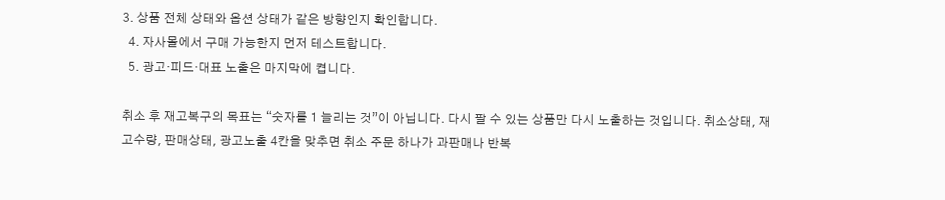3. 상품 전체 상태와 옵션 상태가 같은 방향인지 확인합니다.
  4. 자사몰에서 구매 가능한지 먼저 테스트합니다.
  5. 광고·피드·대표 노출은 마지막에 켭니다.

취소 후 재고복구의 목표는 “숫자를 1 늘리는 것”이 아닙니다. 다시 팔 수 있는 상품만 다시 노출하는 것입니다. 취소상태, 재고수량, 판매상태, 광고노출 4칸을 맞추면 취소 주문 하나가 과판매나 반복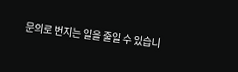문의로 번지는 일을 줄일 수 있습니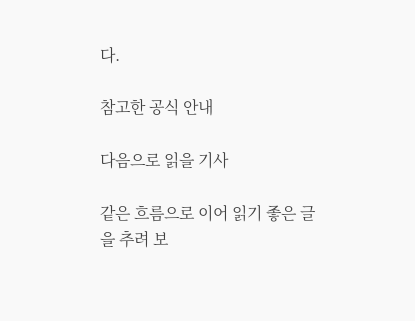다.

참고한 공식 안내

다음으로 읽을 기사

같은 흐름으로 이어 읽기 좋은 글을 추려 보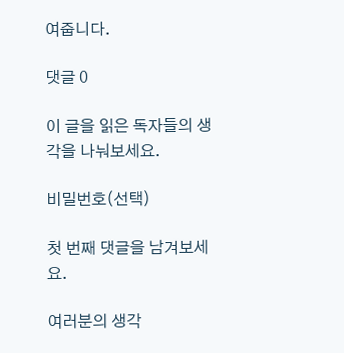여줍니다.

댓글 0

이 글을 읽은 독자들의 생각을 나눠보세요.

비밀번호(선택)

첫 번째 댓글을 남겨보세요.

여러분의 생각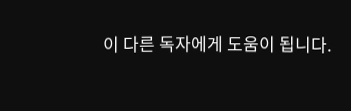이 다른 독자에게 도움이 됩니다.